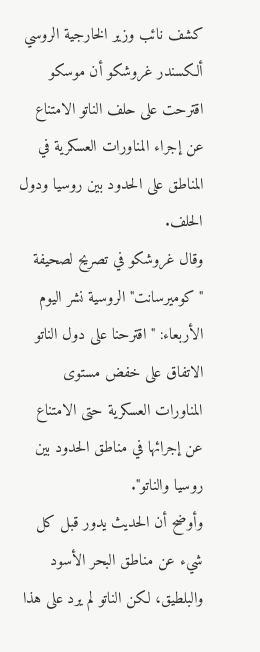كشف نائب وزير الخارجية الروسي ألكسندر غروشكو أن موسكو اقترحت على حلف الناتو الامتناع عن إجراء المناورات العسكرية في المناطق على الحدود بين روسيا ودول الحلف.
وقال غروشكو في تصريح لصحيفة "كوميرسانت" الروسية نشر اليوم الأربعاء: "اقترحنا على دول الناتو الاتفاق على خفض مستوى المناورات العسكرية حتى الامتناع عن إجرائها في مناطق الحدود بين روسيا والناتو".
وأوضح أن الحديث يدور قبل كل شيء عن مناطق البحر الأسود والبلطيق، لكن الناتو لم يرد على هذا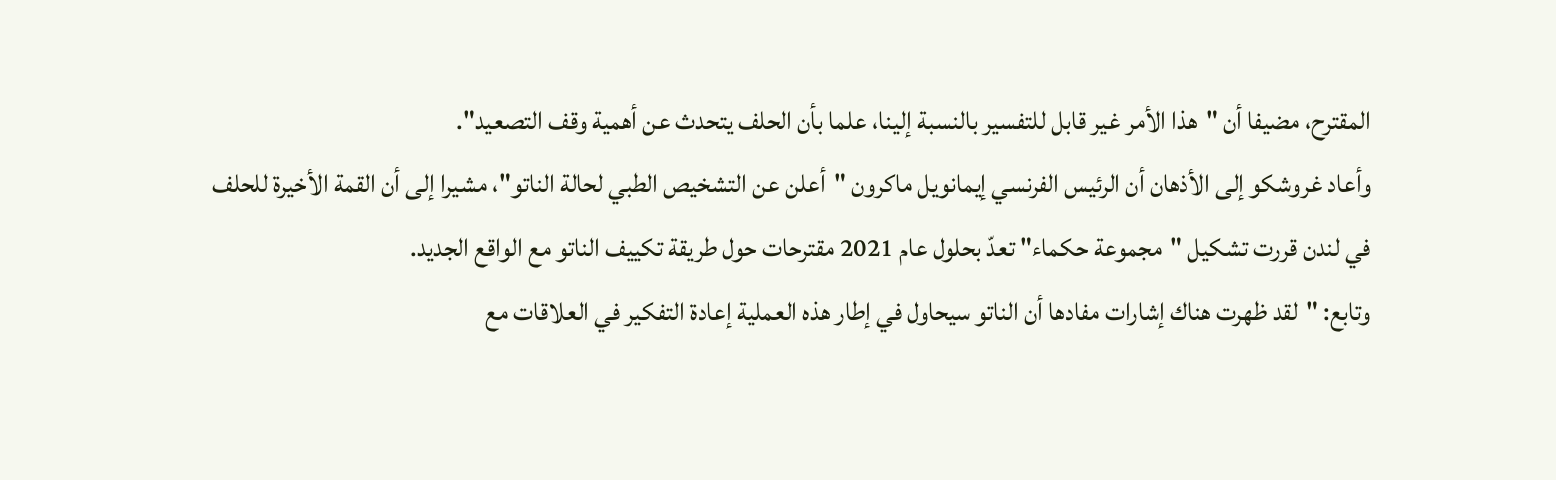المقترح، مضيفا أن "هذا الأمر غير قابل للتفسير بالنسبة إلينا، علما بأن الحلف يتحدث عن أهمية وقف التصعيد".
وأعاد غروشكو إلى الأذهان أن الرئيس الفرنسي إيمانويل ماكرون "أعلن عن التشخيص الطبي لحالة الناتو"، مشيرا إلى أن القمة الأخيرة للحلف في لندن قررت تشكيل "مجموعة حكماء" تعدّ بحلول عام 2021 مقترحات حول طريقة تكييف الناتو مع الواقع الجديد.
وتابع: "لقد ظهرت هناك إشارات مفادها أن الناتو سيحاول في إطار هذه العملية إعادة التفكير في العلاقات مع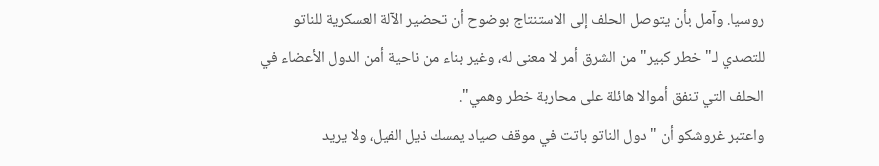روسيا. وآمل بأن يتوصل الحلف إلى الاستنتاج بوضوح أن تحضير الآلة العسكرية للناتو للتصدي لـ"خطر كبير" من الشرق أمر لا معنى له، وغير بناء من ناحية أمن الدول الأعضاء في الحلف التي تنفق أموالا هائلة على محاربة خطر وهمي".
واعتبر غروشكو أن "دول الناتو باتت في موقف صياد يمسك ذيل الفيل، ولا يريد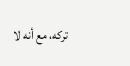تركه، مع أنه لا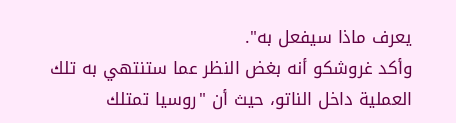يعرف ماذا سيفعل به".
وأكد غروشكو أنه بغض النظر عما ستنتهي به تلك العملية داخل الناتو، حيث أن "روسيا تمتلك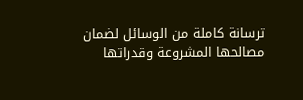ترسانة كاملة من الوسائل لضمان مصالحها المشروعة وقدراتها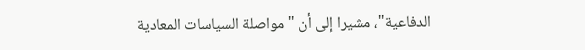الدفاعية"، مشيرا إلى أن "مواصلة السياسات المعادية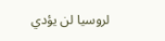لروسيا لن يؤدي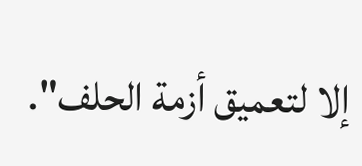إلا لتعميق أزمة الحلف".